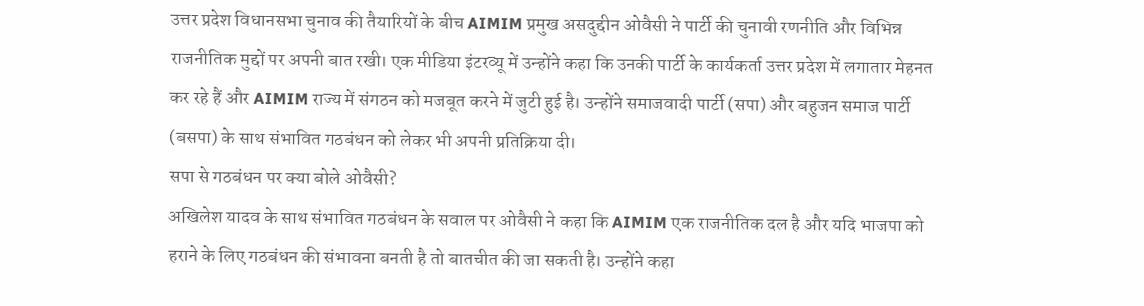उत्तर प्रदेश विधानसभा चुनाव की तैयारियों के बीच AIMIM प्रमुख असदुद्दीन ओवैसी ने पार्टी की चुनावी रणनीति और विभिन्न राजनीतिक मुद्दों पर अपनी बात रखी। एक मीडिया इंटरव्यू में उन्होंने कहा कि उनकी पार्टी के कार्यकर्ता उत्तर प्रदेश में लगातार मेहनत कर रहे हैं और AIMIM राज्य में संगठन को मजबूत करने में जुटी हुई है। उन्होंने समाजवादी पार्टी (सपा) और बहुजन समाज पार्टी (बसपा) के साथ संभावित गठबंधन को लेकर भी अपनी प्रतिक्रिया दी।
सपा से गठबंधन पर क्या बोले ओवैसी?
अखिलेश यादव के साथ संभावित गठबंधन के सवाल पर ओवैसी ने कहा कि AIMIM एक राजनीतिक दल है और यदि भाजपा को हराने के लिए गठबंधन की संभावना बनती है तो बातचीत की जा सकती है। उन्होंने कहा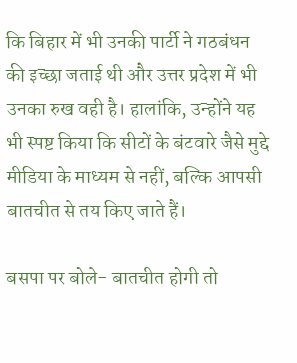कि बिहार में भी उनकी पार्टी ने गठबंधन की इच्छा जताई थी और उत्तर प्रदेश में भी उनका रुख वही है। हालांकि, उन्होंने यह भी स्पष्ट किया कि सीटों के बंटवारे जैसे मुद्दे मीडिया के माध्यम से नहीं, बल्कि आपसी बातचीत से तय किए जाते हैं।

बसपा पर बोले- बातचीत होगी तो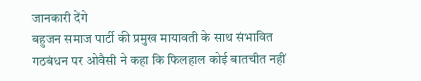जानकारी देंगे
बहुजन समाज पार्टी की प्रमुख मायावती के साथ संभावित गठबंधन पर ओवैसी ने कहा कि फिलहाल कोई बातचीत नहीं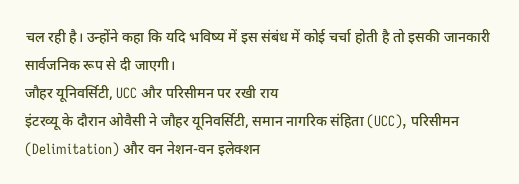चल रही है। उन्होंने कहा कि यदि भविष्य में इस संबंध में कोई चर्चा होती है तो इसकी जानकारी सार्वजनिक रूप से दी जाएगी।
जौहर यूनिवर्सिटी, UCC और परिसीमन पर रखी राय
इंटरव्यू के दौरान ओवैसी ने जौहर यूनिवर्सिटी, समान नागरिक संहिता (UCC), परिसीमन (Delimitation) और वन नेशन-वन इलेक्शन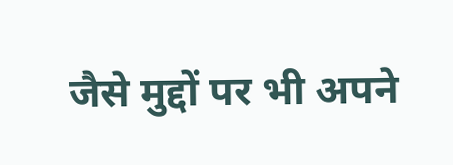जैसे मुद्दों पर भी अपने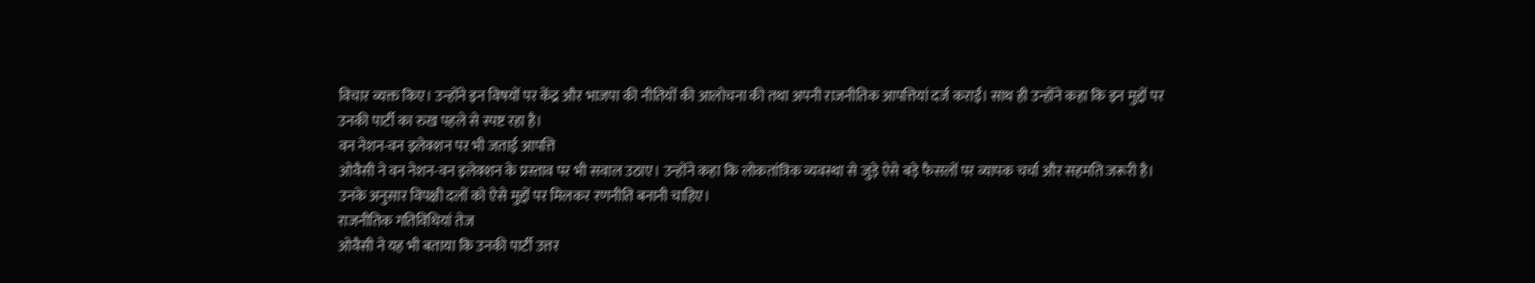विचार व्यक्त किए। उन्होंने इन विषयों पर केंद्र और भाजपा की नीतियों की आलोचना की तथा अपनी राजनीतिक आपत्तियां दर्ज कराईं। साथ ही उन्होंने कहा कि इन मुद्दों पर उनकी पार्टी का रुख पहले से स्पष्ट रहा है।
वन नेशन-वन इलेक्शन पर भी जताई आपत्ति
ओवैसी ने वन नेशन-वन इलेक्शन के प्रस्ताव पर भी सवाल उठाए। उन्होंने कहा कि लोकतांत्रिक व्यवस्था से जुड़े ऐसे बड़े फैसलों पर व्यापक चर्चा और सहमति जरूरी है। उनके अनुसार विपक्षी दलों को ऐसे मुद्दों पर मिलकर रणनीति बनानी चाहिए।
राजनीतिक गतिविधियां तेज
ओवैसी ने यह भी बताया कि उनकी पार्टी उत्तर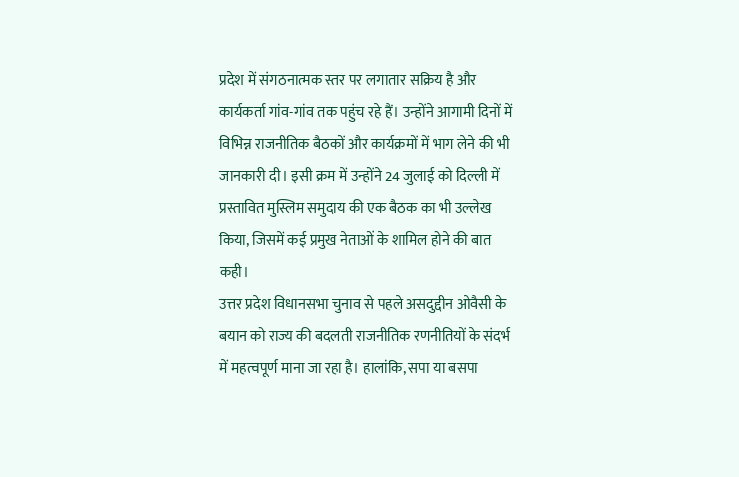प्रदेश में संगठनात्मक स्तर पर लगातार सक्रिय है और कार्यकर्ता गांव-गांव तक पहुंच रहे हैं। उन्होंने आगामी दिनों में विभिन्न राजनीतिक बैठकों और कार्यक्रमों में भाग लेने की भी जानकारी दी। इसी क्रम में उन्होंने 24 जुलाई को दिल्ली में प्रस्तावित मुस्लिम समुदाय की एक बैठक का भी उल्लेख किया, जिसमें कई प्रमुख नेताओं के शामिल होने की बात कही।
उत्तर प्रदेश विधानसभा चुनाव से पहले असदुद्दीन ओवैसी के बयान को राज्य की बदलती राजनीतिक रणनीतियों के संदर्भ में महत्वपूर्ण माना जा रहा है। हालांकि, सपा या बसपा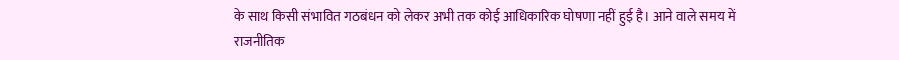के साथ किसी संभावित गठबंधन को लेकर अभी तक कोई आधिकारिक घोषणा नहीं हुई है। आने वाले समय में राजनीतिक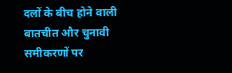दलों के बीच होने वाली बातचीत और चुनावी समीकरणों पर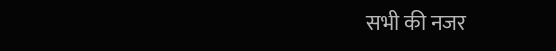सभी की नजर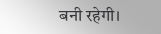बनी रहेगी।